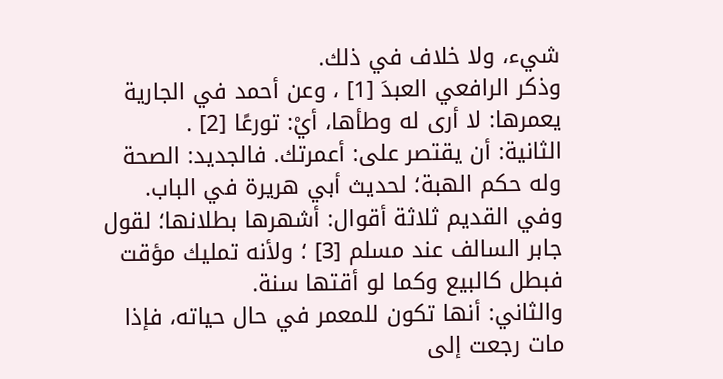شيء، ولا خلاف في ذلك.
وذكر الرافعي العبدَ [1] ، وعن أحمد في الجارية يعمرها: لا أرى له وطأها، أيْ: تورعًا [2] .
الثانية: أن يقتصر على: أعمرتك. فالجديد: الصحة وله حكم الهبة؛ لحديث أبي هريرة في الباب.
وفي القديم ثلاثة أقوال: أشهرها بطلانها؛ لقول جابر السالف عند مسلم [3] ؛ ولأنه تمليك مؤقت فبطل كالبيع وكما لو أقتها سنة.
والثاني: أنها تكون للمعمر في حال حياته، فإذا مات رجعت إلى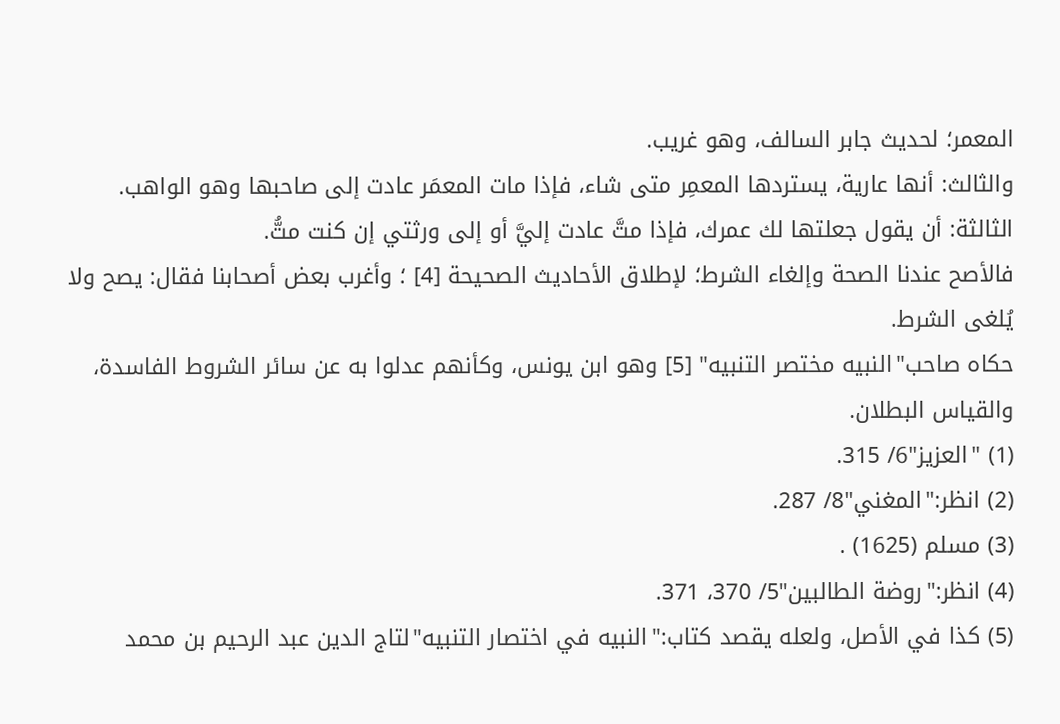المعمر؛ لحديث جابر السالف، وهو غريب.
والثالث: أنها عارية، يستردها المعمِر متى شاء، فإذا مات المعمَر عادت إلى صاحبها وهو الواهب.
الثالثة: أن يقول جعلتها لك عمرك، فإذا متَّ عادت إليَّ أو إلى ورثتي إن كنت متُّ.
فالأصح عندنا الصحة وإلغاء الشرط؛ لإطلاق الأحاديث الصحيحة [4] ؛ وأغرب بعض أصحابنا فقال: يصح ولا يُلغى الشرط.
حكاه صاحب"النبيه مختصر التنبيه" [5] وهو ابن يونس، وكأنهم عدلوا به عن سائر الشروط الفاسدة، والقياس البطلان.
(1) "العزيز"6/ 315.
(2) انظر:"المغني"8/ 287.
(3) مسلم (1625) .
(4) انظر:"روضة الطالبين"5/ 370، 371.
(5) كذا في الأصل، ولعله يقصد كتاب:"النبيه في اختصار التنبيه"لتاج الدين عبد الرحيم بن محمد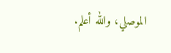الموصلي، والله أعلم.